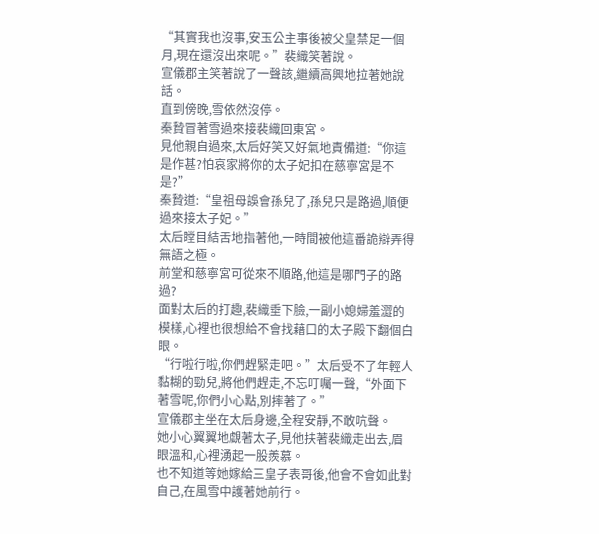“其實我也沒事,安玉公主事後被父皇禁足一個月,現在還沒出來呢。”裴織笑著說。
宣儀郡主笑著說了一聲該,繼續高興地拉著她說話。
直到傍晚,雪依然沒停。
秦贄冒著雪過來接裴織回東宮。
見他親自過來,太后好笑又好氣地責備道:“你這是作甚?怕哀家將你的太子妃扣在慈寧宮是不是?”
秦贄道:“皇祖母誤會孫兒了,孫兒只是路過,順便過來接太子妃。”
太后瞠目結舌地指著他,一時間被他這番詭辯弄得無語之極。
前堂和慈寧宮可從來不順路,他這是哪門子的路過?
面對太后的打趣,裴織垂下臉,一副小媳婦羞澀的模樣,心裡也很想給不會找藉口的太子殿下翻個白眼。
“行啦行啦,你們趕緊走吧。”太后受不了年輕人黏糊的勁兒,將他們趕走,不忘叮囑一聲,“外面下著雪呢,你們小心點,別摔著了。”
宣儀郡主坐在太后身邊,全程安靜,不敢吭聲。
她小心翼翼地覷著太子,見他扶著裴織走出去,眉眼溫和,心裡湧起一股羨慕。
也不知道等她嫁給三皇子表哥後,他會不會如此對自己,在風雪中護著她前行。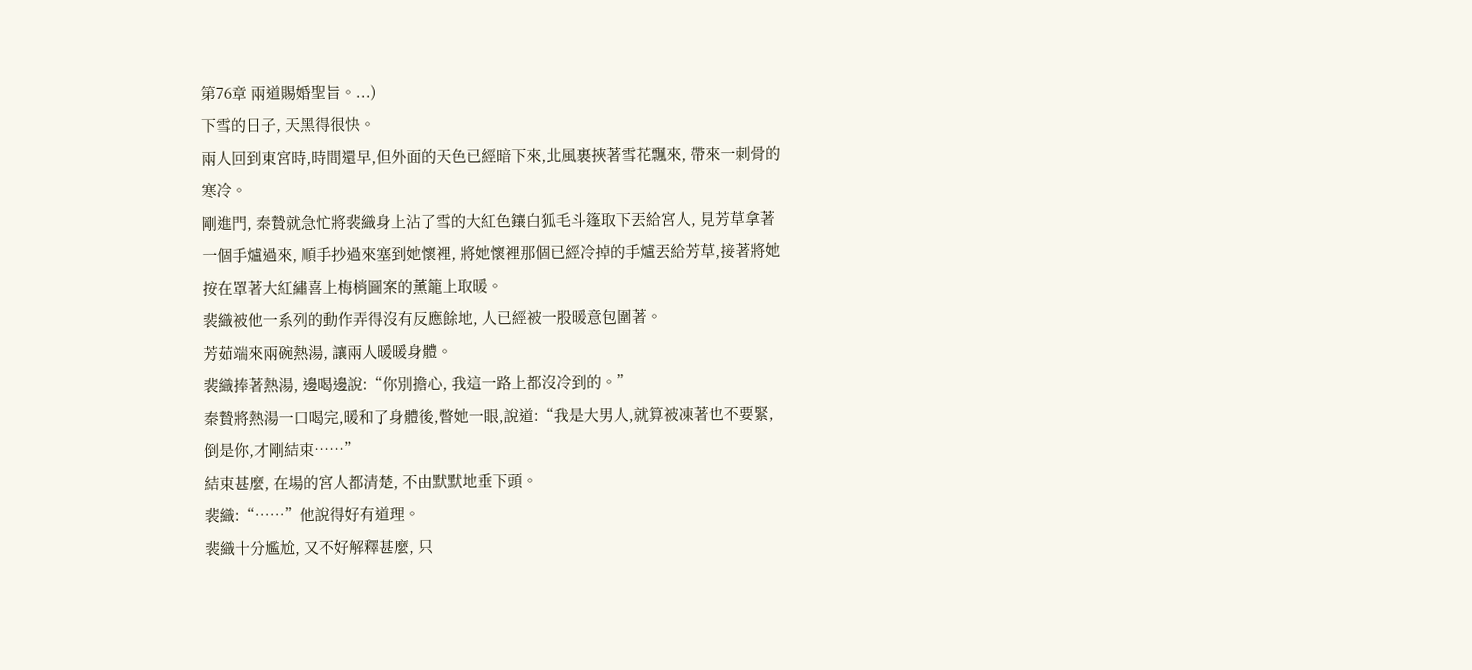第76章 兩道賜婚聖旨。...)
下雪的日子, 天黑得很快。
兩人回到東宮時,時間還早,但外面的天色已經暗下來,北風裹挾著雪花飄來, 帶來一刺骨的寒冷。
剛進門, 秦贄就急忙將裴織身上沾了雪的大紅色鑲白狐毛斗篷取下丟給宮人, 見芳草拿著一個手爐過來, 順手抄過來塞到她懷裡, 將她懷裡那個已經冷掉的手爐丟給芳草,接著將她按在罩著大紅繡喜上梅梢圖案的薰籠上取暖。
裴織被他一系列的動作弄得沒有反應餘地, 人已經被一股暖意包圍著。
芳茹端來兩碗熱湯, 讓兩人暖暖身體。
裴織捧著熱湯, 邊喝邊說:“你別擔心, 我這一路上都沒冷到的。”
秦贄將熱湯一口喝完,暖和了身體後,瞥她一眼,說道:“我是大男人,就算被凍著也不要緊, 倒是你,才剛結束……”
結束甚麼, 在場的宮人都清楚, 不由默默地垂下頭。
裴織:“……”他說得好有道理。
裴織十分尷尬, 又不好解釋甚麼, 只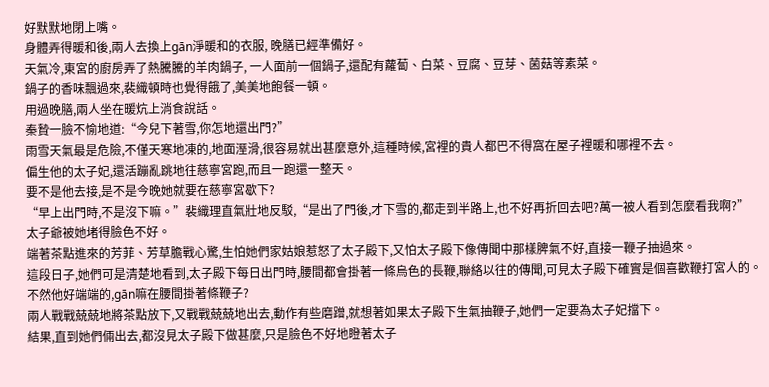好默默地閉上嘴。
身體弄得暖和後,兩人去換上gān淨暖和的衣服, 晚膳已經準備好。
天氣冷,東宮的廚房弄了熱騰騰的羊肉鍋子, 一人面前一個鍋子,還配有蘿蔔、白菜、豆腐、豆芽、菌菇等素菜。
鍋子的香味飄過來,裴織頓時也覺得餓了,美美地飽餐一頓。
用過晚膳,兩人坐在暖炕上消食說話。
秦贄一臉不愉地道:“今兒下著雪,你怎地還出門?”
雨雪天氣最是危險,不僅天寒地凍的,地面溼滑,很容易就出甚麼意外,這種時候,宮裡的貴人都巴不得窩在屋子裡暖和哪裡不去。
偏生他的太子妃,還活蹦亂跳地往慈寧宮跑,而且一跑還一整天。
要不是他去接,是不是今晚她就要在慈寧宮歇下?
“早上出門時,不是沒下嘛。”裴織理直氣壯地反駁,“是出了門後,才下雪的,都走到半路上,也不好再折回去吧?萬一被人看到怎麼看我啊?”
太子爺被她堵得臉色不好。
端著茶點進來的芳菲、芳草膽戰心驚,生怕她們家姑娘惹怒了太子殿下,又怕太子殿下像傳聞中那樣脾氣不好,直接一鞭子抽過來。
這段日子,她們可是清楚地看到,太子殿下每日出門時,腰間都會掛著一條烏色的長鞭,聯絡以往的傳聞,可見太子殿下確實是個喜歡鞭打宮人的。
不然他好端端的,gān嘛在腰間掛著條鞭子?
兩人戰戰兢兢地將茶點放下,又戰戰兢兢地出去,動作有些磨蹭,就想著如果太子殿下生氣抽鞭子,她們一定要為太子妃擋下。
結果,直到她們倆出去,都沒見太子殿下做甚麼,只是臉色不好地瞪著太子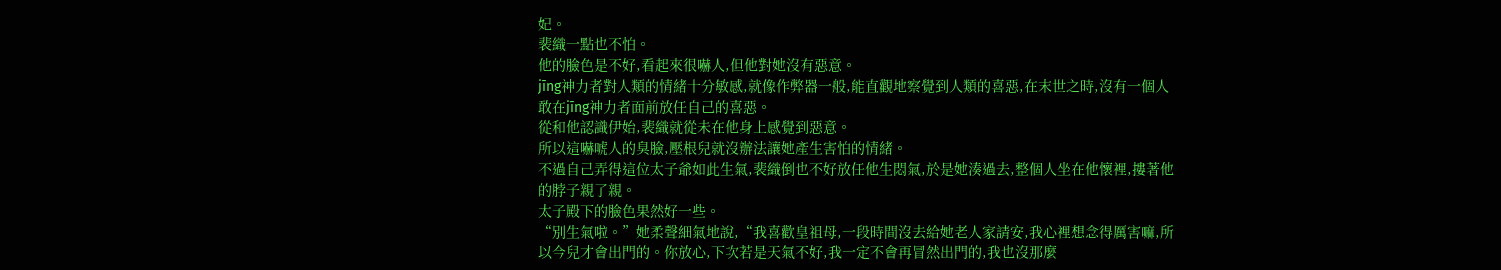妃。
裴織一點也不怕。
他的臉色是不好,看起來很嚇人,但他對她沒有惡意。
jīng神力者對人類的情緒十分敏感,就像作弊器一般,能直觀地察覺到人類的喜惡,在末世之時,沒有一個人敢在jīng神力者面前放任自己的喜惡。
從和他認識伊始,裴織就從未在他身上感覺到惡意。
所以這嚇唬人的臭臉,壓根兒就沒辦法讓她產生害怕的情緒。
不過自己弄得這位太子爺如此生氣,裴織倒也不好放任他生悶氣,於是她湊過去,整個人坐在他懷裡,摟著他的脖子親了親。
太子殿下的臉色果然好一些。
“別生氣啦。”她柔聲細氣地說,“我喜歡皇祖母,一段時間沒去給她老人家請安,我心裡想念得厲害嘛,所以今兒才會出門的。你放心,下次若是天氣不好,我一定不會再冒然出門的,我也沒那麼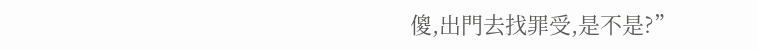傻,出門去找罪受,是不是?”